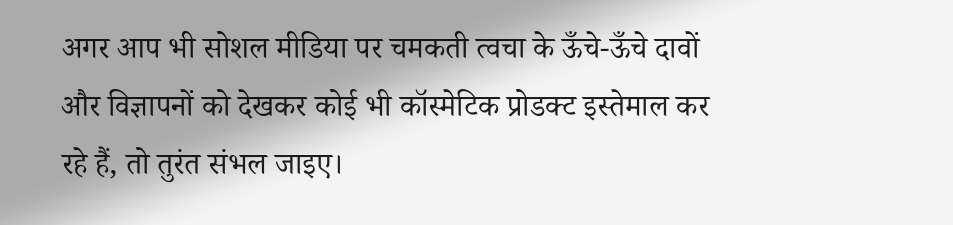अगर आप भी सोशल मीडिया पर चमकती त्वचा के ऊँचे-ऊँचे दावों और विज्ञापनों को देखकर कोई भी कॉस्मेटिक प्रोडक्ट इस्तेमाल कर रहे हैं, तो तुरंत संभल जाइए।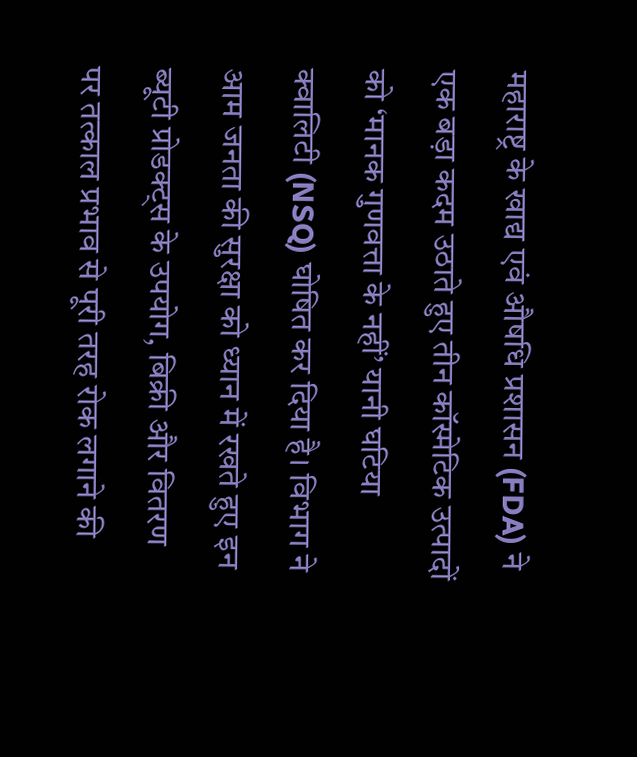महाराष्ट्र के खाद्य एवं औषधि प्रशासन (FDA) ने एक बड़ा कदम उठाते हुए तीन कॉस्मेटिक उत्पादों को ‘मानक गुणवत्ता के नहीं’ यानी घटिया क्वालिटी (NSQ) घोषित कर दिया है। विभाग ने आम जनता की सुरक्षा को ध्यान में रखते हुए इन ब्यूटी प्रोडक्ट्स के उपयोग, बिक्री और वितरण पर तत्काल प्रभाव से पूरी तरह रोक लगाने की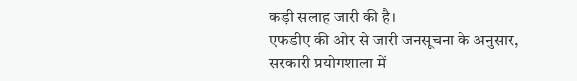कड़ी सलाह जारी की है।
एफडीए की ओर से जारी जनसूचना के अनुसार, सरकारी प्रयोगशाला में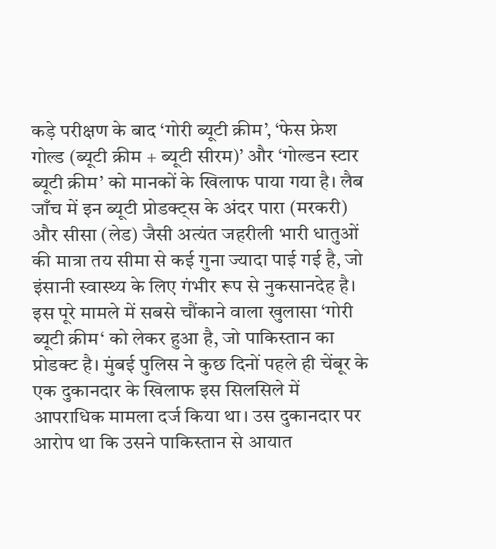कड़े परीक्षण के बाद ‘गोरी ब्यूटी क्रीम’, ‘फेस फ्रेश गोल्ड (ब्यूटी क्रीम + ब्यूटी सीरम)’ और ‘गोल्डन स्टार ब्यूटी क्रीम’ को मानकों के खिलाफ पाया गया है। लैब जाँच में इन ब्यूटी प्रोडक्ट्स के अंदर पारा (मरकरी) और सीसा (लेड) जैसी अत्यंत जहरीली भारी धातुओं की मात्रा तय सीमा से कई गुना ज्यादा पाई गई है, जो इंसानी स्वास्थ्य के लिए गंभीर रूप से नुकसानदेह है।
इस पूरे मामले में सबसे चौंकाने वाला खुलासा ‘गोरी ब्यूटी क्रीम‘ को लेकर हुआ है, जो पाकिस्तान का प्रोडक्ट है। मुंबई पुलिस ने कुछ दिनों पहले ही चेंबूर के एक दुकानदार के खिलाफ इस सिलसिले में आपराधिक मामला दर्ज किया था। उस दुकानदार पर आरोप था कि उसने पाकिस्तान से आयात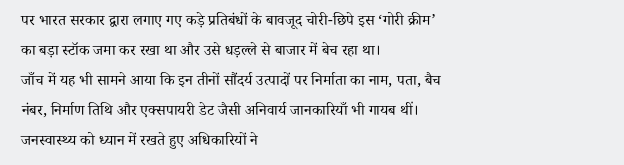पर भारत सरकार द्वारा लगाए गए कड़े प्रतिबंधों के बावजूद चोरी-छिपे इस ‘गोरी क्रीम’ का बड़ा स्टॉक जमा कर रखा था और उसे धड़ल्ले से बाजार में बेच रहा था।
जाँच में यह भी सामने आया कि इन तीनों सौंदर्य उत्पादों पर निर्माता का नाम, पता, बैच नंबर, निर्माण तिथि और एक्सपायरी डेट जैसी अनिवार्य जानकारियाँ भी गायब थीं। जनस्वास्थ्य को ध्यान में रखते हुए अधिकारियों ने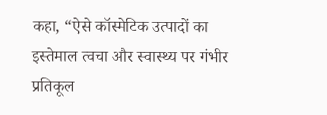कहा, “ऐसे कॉस्मेटिक उत्पादों का इस्तेमाल त्वचा और स्वास्थ्य पर गंभीर प्रतिकूल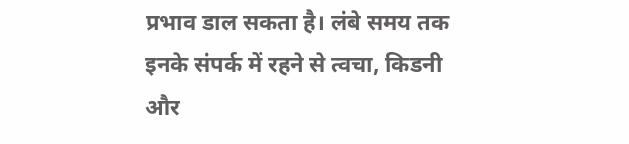प्रभाव डाल सकता है। लंबे समय तक इनके संपर्क में रहने से त्वचा, किडनी और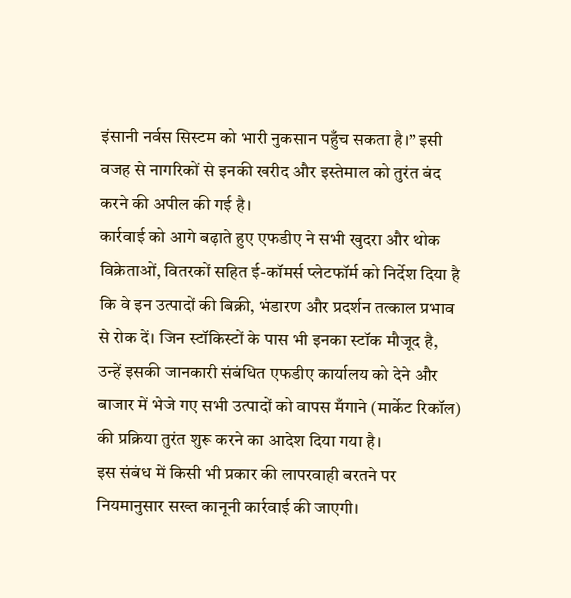इंसानी नर्वस सिस्टम को भारी नुकसान पहुँच सकता है।” इसी वजह से नागरिकों से इनकी खरीद और इस्तेमाल को तुरंत बंद करने की अपील की गई है।
कार्रवाई को आगे बढ़ाते हुए एफडीए ने सभी खुदरा और थोक विक्रेताओं, वितरकों सहित ई-कॉमर्स प्लेटफॉर्म को निर्देश दिया है कि वे इन उत्पादों की बिक्री, भंडारण और प्रदर्शन तत्काल प्रभाव से रोक दें। जिन स्टॉकिस्टों के पास भी इनका स्टॉक मौजूद है, उन्हें इसकी जानकारी संबंधित एफडीए कार्यालय को देने और बाजार में भेजे गए सभी उत्पादों को वापस मँगाने (मार्केट रिकॉल) की प्रक्रिया तुरंत शुरू करने का आदेश दिया गया है।
इस संबंध में किसी भी प्रकार की लापरवाही बरतने पर नियमानुसार सख्त कानूनी कार्रवाई की जाएगी।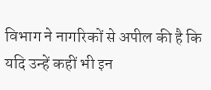विभाग ने नागरिकों से अपील की है कि यदि उन्हें कहीं भी इन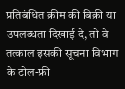प्रतिबंधित क्रीम की बिक्री या उपलब्धता दिखाई दे, तो वे तत्काल इसकी सूचना विभाग के टोल-फ्री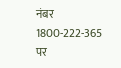नंबर 1800-222-365 पर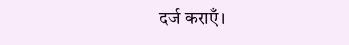दर्ज कराएँ।